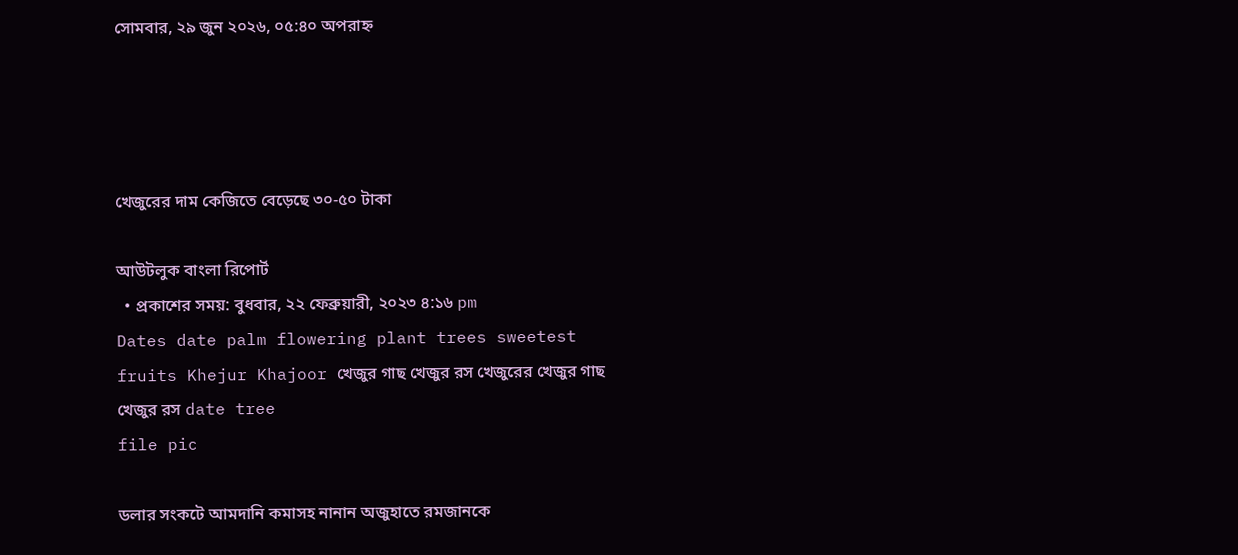সোমবার, ২৯ জুন ২০২৬, ০৫:৪০ অপরাহ্ন




খেজুরের দাম কেজিতে বেড়েছে ৩০-৫০ টাকা

আউটলুক বাংলা রিপোর্ট
  • প্রকাশের সময়: বুধবার, ২২ ফেব্রুয়ারী, ২০২৩ ৪:১৬ pm
Dates date palm flowering plant trees sweetest fruits Khejur Khajoor খেজুর গাছ খেজুর রস খেজুরের খেজুর গাছ খেজুর রস date tree
file pic

ডলার সংকটে আমদানি কমাসহ নানান অজুহাতে রমজানকে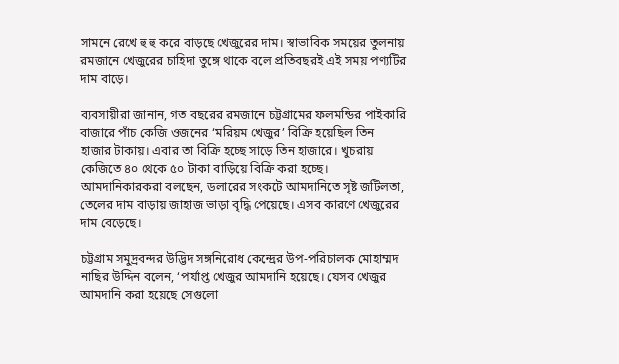সামনে রেখে হু হু করে বাড়ছে খেজুরের দাম। স্বাভাবিক সময়ের তুলনায় রমজানে খেজুরের চাহিদা তুঙ্গে থাকে বলে প্রতিবছরই এই সময় পণ্যটির দাম বাড়ে।

ব্যবসায়ীরা জানান, গত বছরের রমজানে চট্টগ্রামের ফলমন্ডির পাইকারি বাজারে পাঁচ কেজি ওজনের ‘মরিয়ম খেজুর’ বিক্রি হয়েছিল তিন হাজার টাকায়। এবার তা বিক্রি হচ্ছে সাড়ে তিন হাজারে। খুচরায় কেজিতে ৪০ থেকে ৫০ টাকা বাড়িয়ে বিক্রি করা হচ্ছে। আমদানিকারকরা বলছেন, ডলারের সংকটে আমদানিতে সৃষ্ট জটিলতা, তেলের দাম বাড়ায় জাহাজ ভাড়া বৃদ্ধি পেয়েছে। এসব কারণে খেজুরের দাম বেড়েছে।

চট্টগ্রাম সমুদ্রবন্দর উদ্ভিদ সঙ্গনিরোধ কেন্দ্রের উপ-পরিচালক মোহাম্মদ নাছির উদ্দিন বলেন, ‘পর্যাপ্ত খেজুর আমদানি হয়েছে। যেসব খেজুর আমদানি করা হয়েছে সেগুলো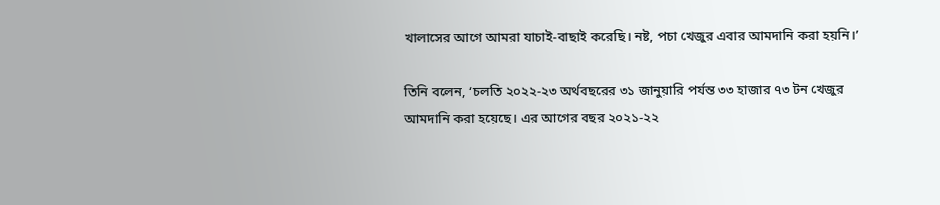খালাসের আগে আমরা যাচাই-বাছাই করেছি। নষ্ট, পচা খেজুর এবার আমদানি করা হয়নি।’

তিনি বলেন, ‘চলতি ২০২২-২৩ অর্থবছরের ৩১ জানুয়ারি পর্যন্ত ৩৩ হাজার ৭৩ টন খেজুর আমদানি করা হয়েছে। এর আগের বছর ২০২১-২২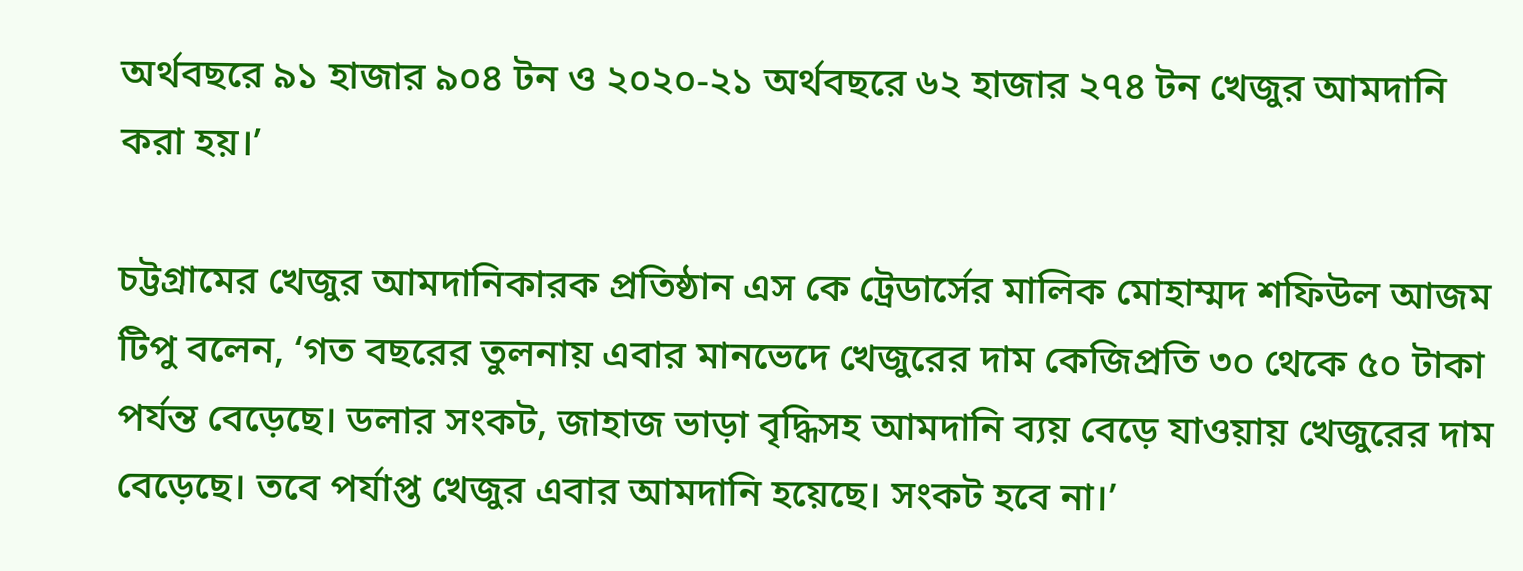অর্থবছরে ৯১ হাজার ৯০৪ টন ও ২০২০-২১ অর্থবছরে ৬২ হাজার ২৭৪ টন খেজুর আমদানি করা হয়।’

চট্টগ্রামের খেজুর আমদানিকারক প্রতিষ্ঠান এস কে ট্রেডার্সের মালিক মোহাম্মদ শফিউল আজম টিপু বলেন, ‘গত বছরের তুলনায় এবার মানভেদে খেজুরের দাম কেজিপ্রতি ৩০ থেকে ৫০ টাকা পর্যন্ত বেড়েছে। ডলার সংকট, জাহাজ ভাড়া বৃদ্ধিসহ আমদানি ব্যয় বেড়ে যাওয়ায় খেজুরের দাম বেড়েছে। তবে পর্যাপ্ত খেজুর এবার আমদানি হয়েছে। সংকট হবে না।’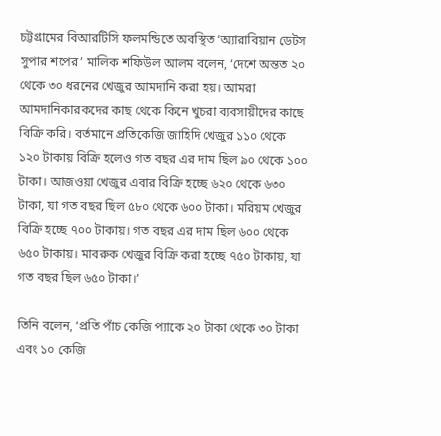চট্টগ্রামের বিআরটিসি ফলমন্ডিতে অবস্থিত ‘অ্যারাবিয়ান ডেটস সুপার শপের’ মালিক শফিউল আলম বলেন, ‘দেশে অন্তত ২০ থেকে ৩০ ধরনের খেজুর আমদানি করা হয়। আমরা আমদানিকারকদের কাছ থেকে কিনে খুচরা ব্যবসায়ীদের কাছে বিক্রি করি। বর্তমানে প্রতিকেজি জাহিদি খেজুর ১১০ থেকে ১২০ টাকায় বিক্রি হলেও গত বছর এর দাম ছিল ৯০ থেকে ১০০ টাকা। আজওয়া খেজুর এবার বিক্রি হচ্ছে ৬২০ থেকে ৬৩০ টাকা, যা গত বছর ছিল ৫৮০ থেকে ৬০০ টাকা। মরিয়ম খেজুর বিক্রি হচ্ছে ৭০০ টাকায়। গত বছর এর দাম ছিল ৬০০ থেকে ৬৫০ টাকায়। মাবরুক খেজুর বিক্রি করা হচ্ছে ৭৫০ টাকায়, যা গত বছর ছিল ৬৫০ টাকা।’

তিনি বলেন, ‘প্রতি পাঁচ কেজি প্যাকে ২০ টাকা থেকে ৩০ টাকা এবং ১০ কেজি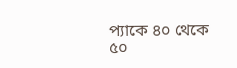প্যাকে ৪০ থেকে ৫০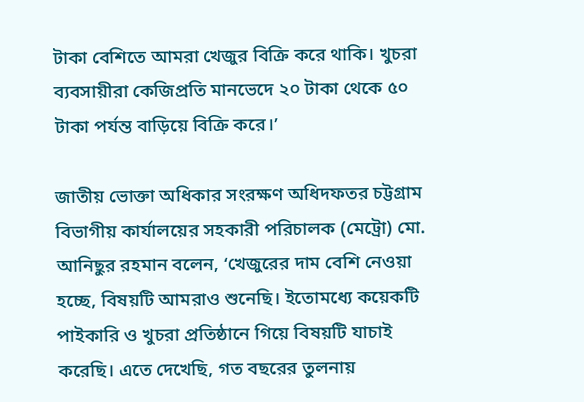টাকা বেশিতে আমরা খেজুর বিক্রি করে থাকি। খুচরা ব্যবসায়ীরা কেজিপ্রতি মানভেদে ২০ টাকা থেকে ৫০ টাকা পর্যন্ত বাড়িয়ে বিক্রি করে।’

জাতীয় ভোক্তা অধিকার সংরক্ষণ অধিদফতর চট্টগ্রাম বিভাগীয় কার্যালয়ের সহকারী পরিচালক (মেট্রো) মো. আনিছুর রহমান বলেন, ‘খেজুরের দাম বেশি নেওয়া হচ্ছে, বিষয়টি আমরাও শুনেছি। ইতোমধ্যে কয়েকটি পাইকারি ও খুচরা প্রতিষ্ঠানে গিয়ে বিষয়টি যাচাই করেছি। এতে দেখেছি, গত বছরের তুলনায়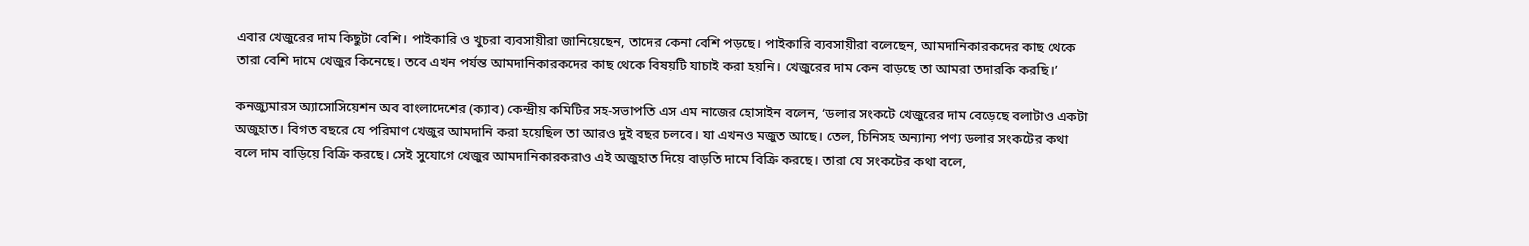এবার খেজুরের দাম কিছুটা বেশি। পাইকারি ও খুচরা ব্যবসায়ীরা জানিয়েছেন, তাদের কেনা বেশি পড়ছে। পাইকারি ব্যবসায়ীরা বলেছেন, আমদানিকারকদের কাছ থেকে তারা বেশি দামে খেজুর কিনেছে। তবে এখন পর্যন্ত আমদানিকারকদের কাছ থেকে বিষয়টি যাচাই করা হয়নি। খেজুরের দাম কেন বাড়ছে তা আমরা তদারকি করছি।’

কনজ্যুমারস অ্যাসোসিয়েশন অব বাংলাদেশের (ক্যাব) কেন্দ্রীয় কমিটির সহ-সভাপতি এস এম নাজের হোসাইন বলেন, ‘ডলার সংকটে খেজুরের দাম বেড়েছে বলাটাও একটা অজুহাত। বিগত বছরে যে পরিমাণ খেজুর আমদানি করা হয়েছিল তা আরও দুই বছর চলবে। যা এখনও মজুত আছে। তেল, চিনিসহ অন্যান্য পণ্য ডলার সংকটের কথা বলে দাম বাড়িয়ে বিক্রি করছে। সেই সুযোগে খেজুর আমদানিকারকরাও এই অজুহাত দিয়ে বাড়তি দামে বিক্রি করছে। তারা যে সংকটের কথা বলে,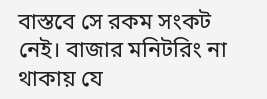বাস্তবে সে রকম সংকট নেই। বাজার মনিটরিং না থাকায় যে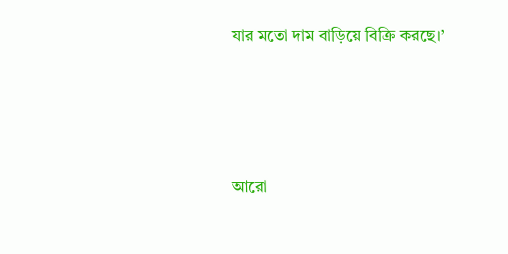যার মতো দাম বাড়িয়ে বিক্রি করছে।’




আরো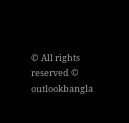© All rights reserved © outlookbangla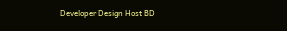Developer Design Host BD